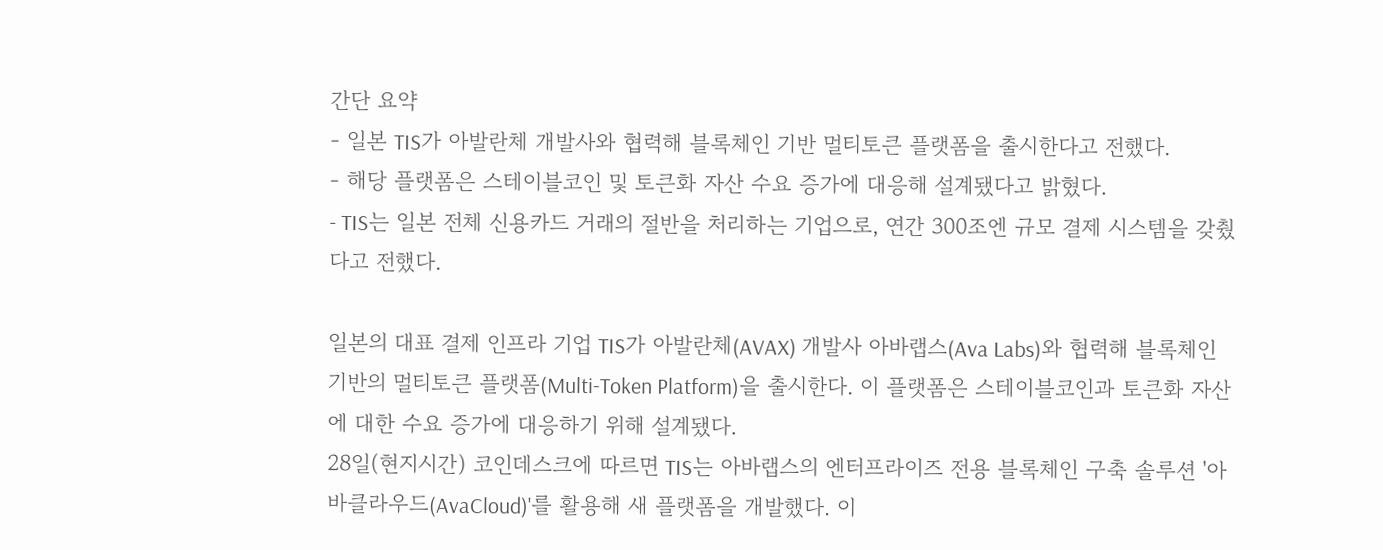간단 요약
- 일본 TIS가 아발란체 개발사와 협력해 블록체인 기반 멀티토큰 플랫폼을 출시한다고 전했다.
- 해당 플랫폼은 스테이블코인 및 토큰화 자산 수요 증가에 대응해 설계됐다고 밝혔다.
- TIS는 일본 전체 신용카드 거래의 절반을 처리하는 기업으로, 연간 300조엔 규모 결제 시스템을 갖췄다고 전했다.

일본의 대표 결제 인프라 기업 TIS가 아발란체(AVAX) 개발사 아바랩스(Ava Labs)와 협력해 블록체인 기반의 멀티토큰 플랫폼(Multi-Token Platform)을 출시한다. 이 플랫폼은 스테이블코인과 토큰화 자산에 대한 수요 증가에 대응하기 위해 설계됐다.
28일(현지시간) 코인데스크에 따르면 TIS는 아바랩스의 엔터프라이즈 전용 블록체인 구축 솔루션 '아바클라우드(AvaCloud)'를 활용해 새 플랫폼을 개발했다. 이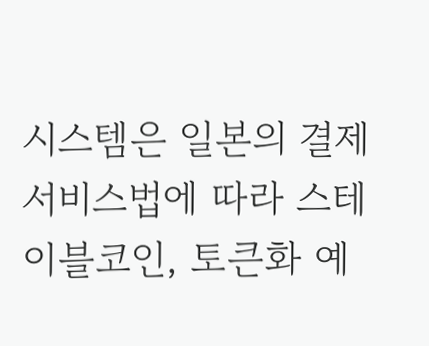시스템은 일본의 결제서비스법에 따라 스테이블코인, 토큰화 예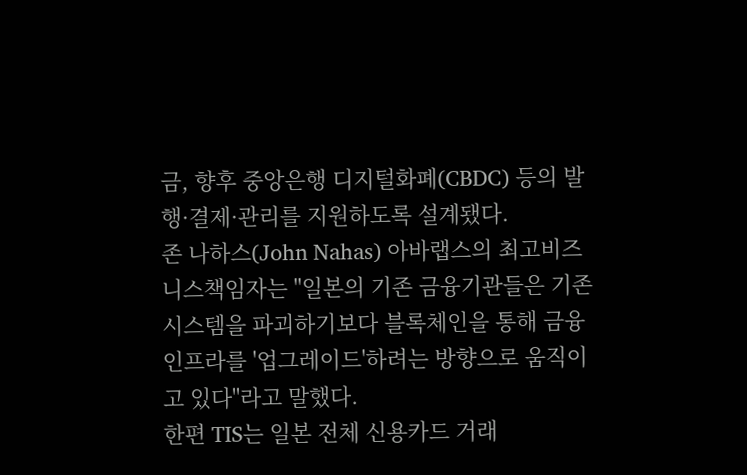금, 향후 중앙은행 디지털화폐(CBDC) 등의 발행·결제·관리를 지원하도록 설계됐다.
존 나하스(John Nahas) 아바랩스의 최고비즈니스책임자는 "일본의 기존 금융기관들은 기존 시스템을 파괴하기보다 블록체인을 통해 금융 인프라를 '업그레이드'하려는 방향으로 움직이고 있다"라고 말했다.
한편 TIS는 일본 전체 신용카드 거래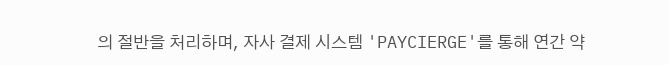의 절반을 처리하며, 자사 결제 시스템 'PAYCIERGE'를 통해 연간 약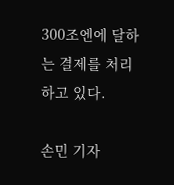300조엔에 달하는 결제를 처리하고 있다.

손민 기자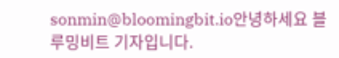sonmin@bloomingbit.io안녕하세요 블루밍비트 기자입니다.